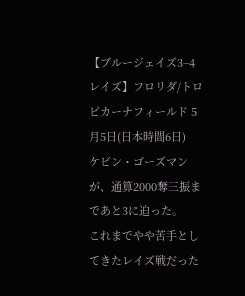【ブルージェイズ3−4レイズ】フロリダ/トロピカーナフィールド 5月5日(日本時間6日)
ケビン・ゴーズマンが、通算2000奪三振まであと3に迫った。
これまでやや苦手としてきたレイズ戦だった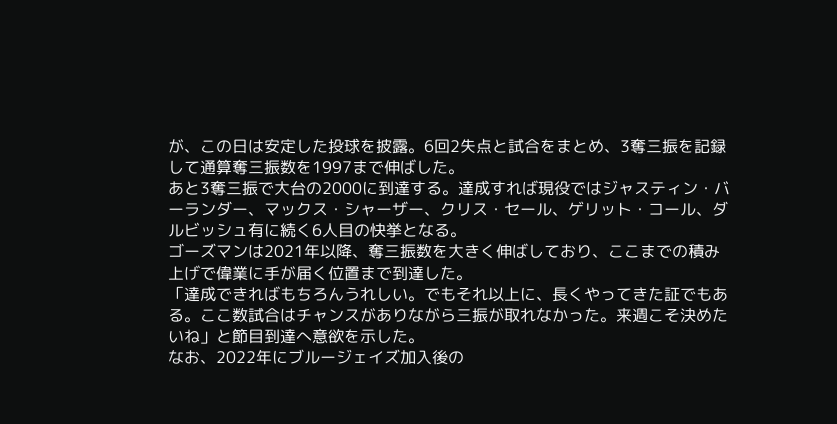が、この日は安定した投球を披露。6回2失点と試合をまとめ、3奪三振を記録して通算奪三振数を1997まで伸ばした。
あと3奪三振で大台の2000に到達する。達成すれば現役ではジャスティン・バーランダー、マックス・シャーザー、クリス・セール、ゲリット・コール、ダルビッシュ有に続く6人目の快挙となる。
ゴーズマンは2021年以降、奪三振数を大きく伸ばしており、ここまでの積み上げで偉業に手が届く位置まで到達した。
「達成できればもちろんうれしい。でもそれ以上に、長くやってきた証でもある。ここ数試合はチャンスがありながら三振が取れなかった。来週こそ決めたいね」と節目到達へ意欲を示した。
なお、2022年にブルージェイズ加入後の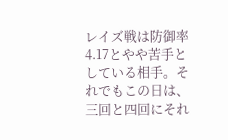レイズ戦は防御率4.17とやや苦手としている相手。それでもこの日は、三回と四回にそれ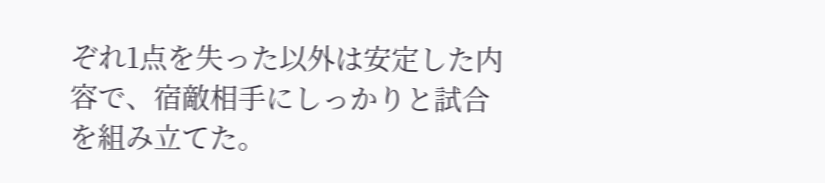ぞれ1点を失った以外は安定した内容で、宿敵相手にしっかりと試合を組み立てた。